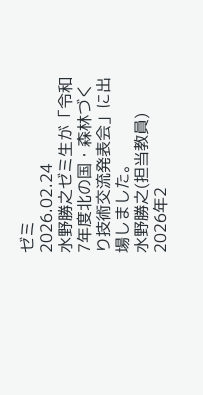ゼミ
2026.02.24
水野勝之ゼミ生が「令和7年度北の国・森林づくり技術交流発表会」に出場しました。
水野勝之(担当教員)
2026年2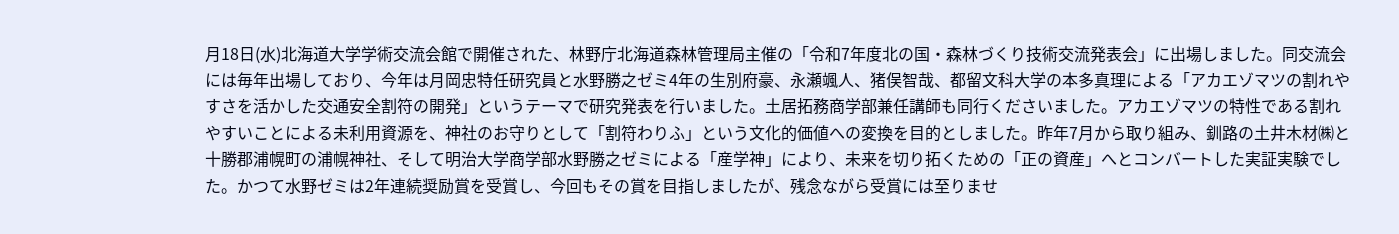月18日(水)北海道大学学術交流会館で開催された、林野庁北海道森林管理局主催の「令和7年度北の国・森林づくり技術交流発表会」に出場しました。同交流会には毎年出場しており、今年は月岡忠特任研究員と水野勝之ゼミ4年の生別府豪、永瀬颯人、猪俣智哉、都留文科大学の本多真理による「アカエゾマツの割れやすさを活かした交通安全割符の開発」というテーマで研究発表を行いました。土居拓務商学部兼任講師も同行くださいました。アカエゾマツの特性である割れやすいことによる未利用資源を、神社のお守りとして「割符わりふ」という文化的価値への変換を目的としました。昨年7月から取り組み、釧路の土井木材㈱と十勝郡浦幌町の浦幌神社、そして明治大学商学部水野勝之ゼミによる「産学神」により、未来を切り拓くための「正の資産」へとコンバートした実証実験でした。かつて水野ゼミは2年連続奨励賞を受賞し、今回もその賞を目指しましたが、残念ながら受賞には至りませ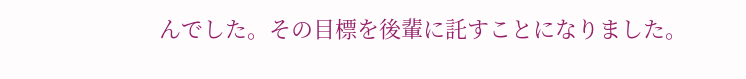んでした。その目標を後輩に託すことになりました。